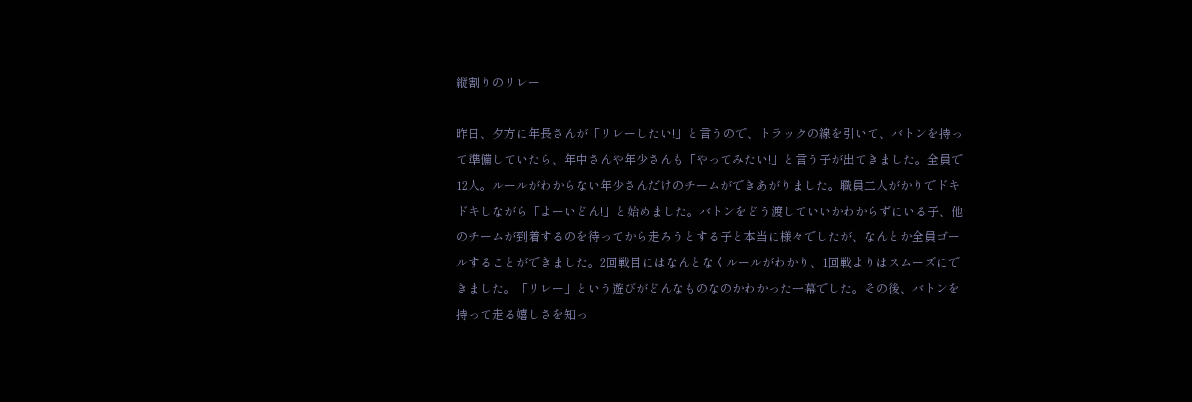縦割りのリレー

昨日、夕方に年長さんが「リレーしたい!」と言うので、トラックの線を引いて、バトンを持って準備していたら、年中さんや年少さんも「やってみたい!」と言う子が出てきました。全員で12人。ルールがわからない年少さんだけのチームができあがりました。職員二人がかりでドキドキしながら「よーいどん!」と始めました。バトンをどう渡していいかわからずにいる子、他のチームが到着するのを待ってから走ろうとする子と本当に様々でしたが、なんとか全員ゴールすることができました。2回戦目にはなんとなくルールがわかり、1回戦よりはスムーズにできました。「リレー」という遊びがどんなものなのかわかった一幕でした。その後、バトンを持って走る嬉しさを知っ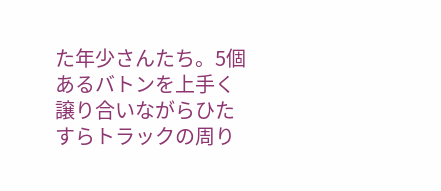た年少さんたち。5個あるバトンを上手く譲り合いながらひたすらトラックの周り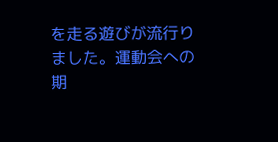を走る遊びが流行りました。運動会への期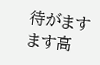待がますます高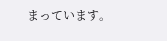まっています。